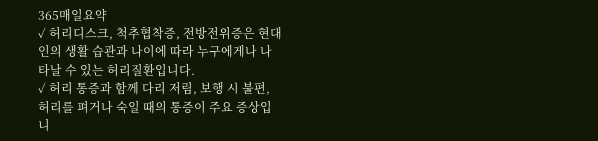365매일요약
✓ 허리디스크, 척추협착증, 전방전위증은 현대인의 생활 습관과 나이에 따라 누구에게나 나타날 수 있는 허리질환입니다.
✓ 허리 통증과 함께 다리 저림, 보행 시 불편, 허리를 펴거나 숙일 때의 통증이 주요 증상입니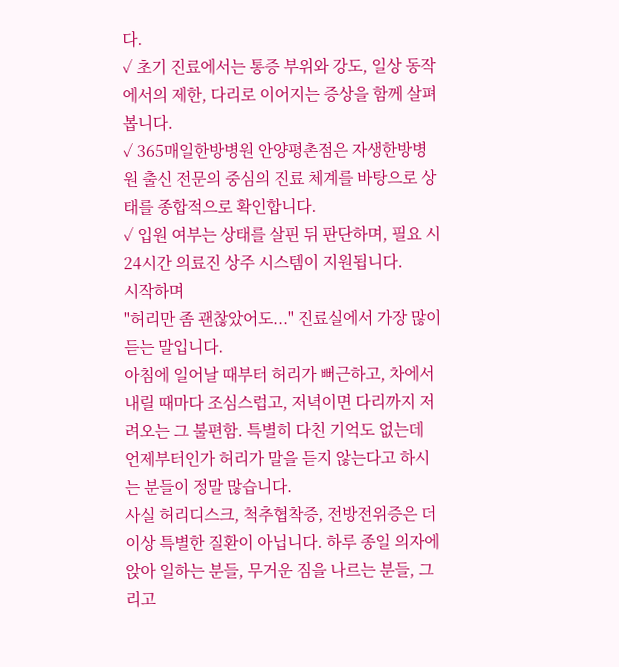다.
✓ 초기 진료에서는 통증 부위와 강도, 일상 동작에서의 제한, 다리로 이어지는 증상을 함께 살펴봅니다.
✓ 365매일한방병원 안양평촌점은 자생한방병원 출신 전문의 중심의 진료 체계를 바탕으로 상태를 종합적으로 확인합니다.
✓ 입원 여부는 상태를 살핀 뒤 판단하며, 필요 시 24시간 의료진 상주 시스템이 지원됩니다.
시작하며
"허리만 좀 괜찮았어도..." 진료실에서 가장 많이 듣는 말입니다.
아침에 일어날 때부터 허리가 뻐근하고, 차에서 내릴 때마다 조심스럽고, 저녁이면 다리까지 저려오는 그 불편함. 특별히 다친 기억도 없는데 언제부터인가 허리가 말을 듣지 않는다고 하시는 분들이 정말 많습니다.
사실 허리디스크, 척추협착증, 전방전위증은 더 이상 특별한 질환이 아닙니다. 하루 종일 의자에 앉아 일하는 분들, 무거운 짐을 나르는 분들, 그리고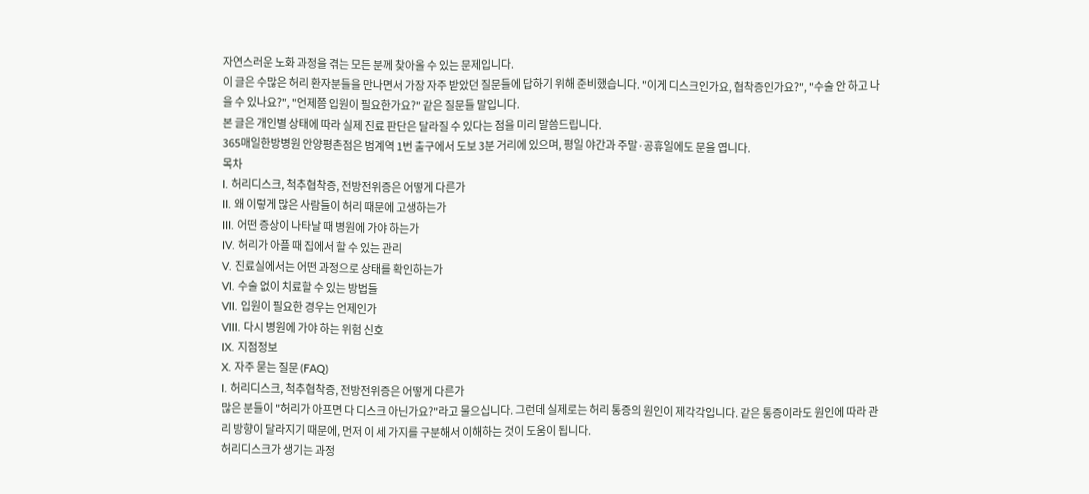자연스러운 노화 과정을 겪는 모든 분께 찾아올 수 있는 문제입니다.
이 글은 수많은 허리 환자분들을 만나면서 가장 자주 받았던 질문들에 답하기 위해 준비했습니다. "이게 디스크인가요, 협착증인가요?", "수술 안 하고 나을 수 있나요?", "언제쯤 입원이 필요한가요?" 같은 질문들 말입니다.
본 글은 개인별 상태에 따라 실제 진료 판단은 달라질 수 있다는 점을 미리 말씀드립니다.
365매일한방병원 안양평촌점은 범계역 1번 출구에서 도보 3분 거리에 있으며, 평일 야간과 주말·공휴일에도 문을 엽니다.
목차
I. 허리디스크, 척추협착증, 전방전위증은 어떻게 다른가
II. 왜 이렇게 많은 사람들이 허리 때문에 고생하는가
III. 어떤 증상이 나타날 때 병원에 가야 하는가
IV. 허리가 아플 때 집에서 할 수 있는 관리
V. 진료실에서는 어떤 과정으로 상태를 확인하는가
VI. 수술 없이 치료할 수 있는 방법들
VII. 입원이 필요한 경우는 언제인가
VIII. 다시 병원에 가야 하는 위험 신호
IX. 지점정보
X. 자주 묻는 질문 (FAQ)
I. 허리디스크, 척추협착증, 전방전위증은 어떻게 다른가
많은 분들이 "허리가 아프면 다 디스크 아닌가요?"라고 물으십니다. 그런데 실제로는 허리 통증의 원인이 제각각입니다. 같은 통증이라도 원인에 따라 관리 방향이 달라지기 때문에, 먼저 이 세 가지를 구분해서 이해하는 것이 도움이 됩니다.
허리디스크가 생기는 과정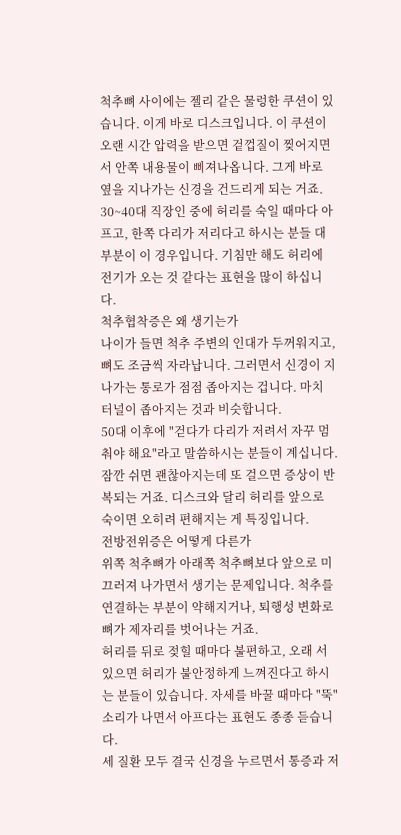척추뼈 사이에는 젤리 같은 물렁한 쿠션이 있습니다. 이게 바로 디스크입니다. 이 쿠션이 오랜 시간 압력을 받으면 겉껍질이 찢어지면서 안쪽 내용물이 삐져나옵니다. 그게 바로 옆을 지나가는 신경을 건드리게 되는 거죠.
30~40대 직장인 중에 허리를 숙일 때마다 아프고, 한쪽 다리가 저리다고 하시는 분들 대부분이 이 경우입니다. 기침만 해도 허리에 전기가 오는 것 같다는 표현을 많이 하십니다.
척추협착증은 왜 생기는가
나이가 들면 척추 주변의 인대가 두꺼워지고, 뼈도 조금씩 자라납니다. 그러면서 신경이 지나가는 통로가 점점 좁아지는 겁니다. 마치 터널이 좁아지는 것과 비슷합니다.
50대 이후에 "걷다가 다리가 저려서 자꾸 멈춰야 해요"라고 말씀하시는 분들이 계십니다. 잠깐 쉬면 괜찮아지는데 또 걸으면 증상이 반복되는 거죠. 디스크와 달리 허리를 앞으로 숙이면 오히려 편해지는 게 특징입니다.
전방전위증은 어떻게 다른가
위쪽 척추뼈가 아래쪽 척추뼈보다 앞으로 미끄러져 나가면서 생기는 문제입니다. 척추를 연결하는 부분이 약해지거나, 퇴행성 변화로 뼈가 제자리를 벗어나는 거죠.
허리를 뒤로 젖힐 때마다 불편하고, 오래 서 있으면 허리가 불안정하게 느껴진다고 하시는 분들이 있습니다. 자세를 바꿀 때마다 "뚝" 소리가 나면서 아프다는 표현도 종종 듣습니다.
세 질환 모두 결국 신경을 누르면서 통증과 저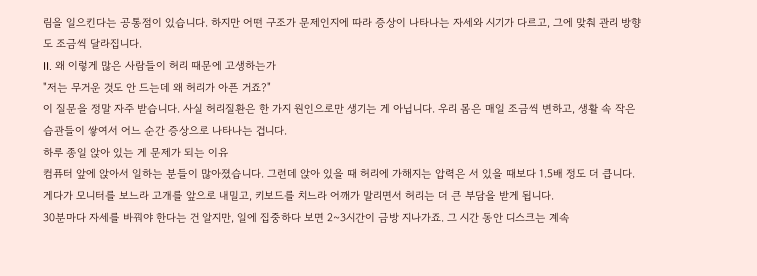림을 일으킨다는 공통점이 있습니다. 하지만 어떤 구조가 문제인지에 따라 증상이 나타나는 자세와 시기가 다르고, 그에 맞춰 관리 방향도 조금씩 달라집니다.
II. 왜 이렇게 많은 사람들이 허리 때문에 고생하는가
"저는 무거운 것도 안 드는데 왜 허리가 아픈 거죠?"
이 질문을 정말 자주 받습니다. 사실 허리질환은 한 가지 원인으로만 생기는 게 아닙니다. 우리 몸은 매일 조금씩 변하고, 생활 속 작은 습관들이 쌓여서 어느 순간 증상으로 나타나는 겁니다.
하루 종일 앉아 있는 게 문제가 되는 이유
컴퓨터 앞에 앉아서 일하는 분들이 많아졌습니다. 그런데 앉아 있을 때 허리에 가해지는 압력은 서 있을 때보다 1.5배 정도 더 큽니다. 게다가 모니터를 보느라 고개를 앞으로 내밀고, 키보드를 치느라 어깨가 말리면서 허리는 더 큰 부담을 받게 됩니다.
30분마다 자세를 바꿔야 한다는 건 알지만, 일에 집중하다 보면 2~3시간이 금방 지나가죠. 그 시간 동안 디스크는 계속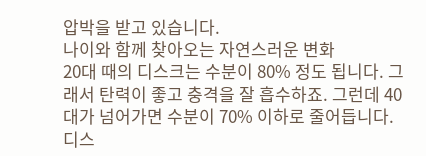압박을 받고 있습니다.
나이와 함께 찾아오는 자연스러운 변화
20대 때의 디스크는 수분이 80% 정도 됩니다. 그래서 탄력이 좋고 충격을 잘 흡수하죠. 그런데 40대가 넘어가면 수분이 70% 이하로 줄어듭니다. 디스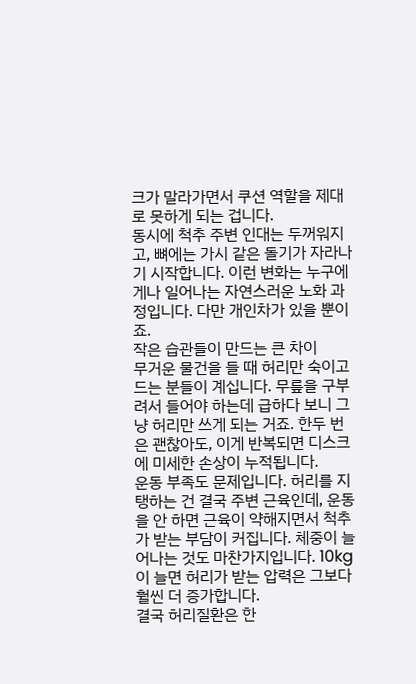크가 말라가면서 쿠션 역할을 제대로 못하게 되는 겁니다.
동시에 척추 주변 인대는 두꺼워지고, 뼈에는 가시 같은 돌기가 자라나기 시작합니다. 이런 변화는 누구에게나 일어나는 자연스러운 노화 과정입니다. 다만 개인차가 있을 뿐이죠.
작은 습관들이 만드는 큰 차이
무거운 물건을 들 때 허리만 숙이고 드는 분들이 계십니다. 무릎을 구부려서 들어야 하는데 급하다 보니 그냥 허리만 쓰게 되는 거죠. 한두 번은 괜찮아도, 이게 반복되면 디스크에 미세한 손상이 누적됩니다.
운동 부족도 문제입니다. 허리를 지탱하는 건 결국 주변 근육인데, 운동을 안 하면 근육이 약해지면서 척추가 받는 부담이 커집니다. 체중이 늘어나는 것도 마찬가지입니다. 10kg이 늘면 허리가 받는 압력은 그보다 훨씬 더 증가합니다.
결국 허리질환은 한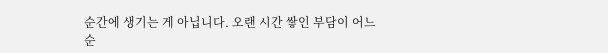순간에 생기는 게 아닙니다. 오랜 시간 쌓인 부담이 어느 순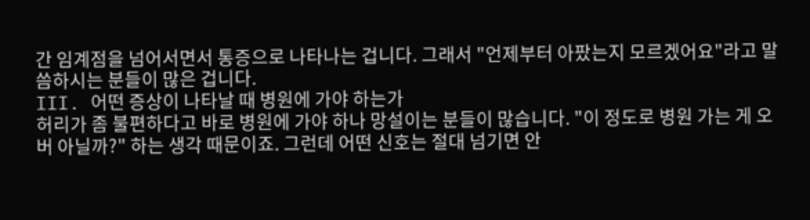간 임계점을 넘어서면서 통증으로 나타나는 겁니다. 그래서 "언제부터 아팠는지 모르겠어요"라고 말씀하시는 분들이 많은 겁니다.
III. 어떤 증상이 나타날 때 병원에 가야 하는가
허리가 좀 불편하다고 바로 병원에 가야 하나 망설이는 분들이 많습니다. "이 정도로 병원 가는 게 오버 아닐까?" 하는 생각 때문이죠. 그런데 어떤 신호는 절대 넘기면 안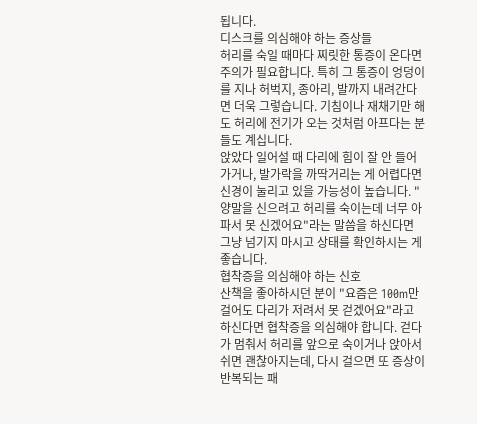됩니다.
디스크를 의심해야 하는 증상들
허리를 숙일 때마다 찌릿한 통증이 온다면 주의가 필요합니다. 특히 그 통증이 엉덩이를 지나 허벅지, 종아리, 발까지 내려간다면 더욱 그렇습니다. 기침이나 재채기만 해도 허리에 전기가 오는 것처럼 아프다는 분들도 계십니다.
앉았다 일어설 때 다리에 힘이 잘 안 들어가거나, 발가락을 까딱거리는 게 어렵다면 신경이 눌리고 있을 가능성이 높습니다. "양말을 신으려고 허리를 숙이는데 너무 아파서 못 신겠어요"라는 말씀을 하신다면 그냥 넘기지 마시고 상태를 확인하시는 게 좋습니다.
협착증을 의심해야 하는 신호
산책을 좋아하시던 분이 "요즘은 100m만 걸어도 다리가 저려서 못 걷겠어요"라고 하신다면 협착증을 의심해야 합니다. 걷다가 멈춰서 허리를 앞으로 숙이거나 앉아서 쉬면 괜찮아지는데, 다시 걸으면 또 증상이 반복되는 패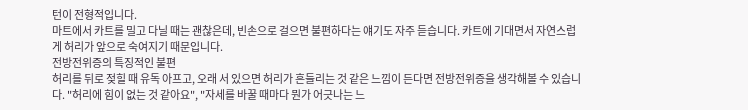턴이 전형적입니다.
마트에서 카트를 밀고 다닐 때는 괜찮은데, 빈손으로 걸으면 불편하다는 얘기도 자주 듣습니다. 카트에 기대면서 자연스럽게 허리가 앞으로 숙여지기 때문입니다.
전방전위증의 특징적인 불편
허리를 뒤로 젖힐 때 유독 아프고, 오래 서 있으면 허리가 흔들리는 것 같은 느낌이 든다면 전방전위증을 생각해볼 수 있습니다. "허리에 힘이 없는 것 같아요", "자세를 바꿀 때마다 뭔가 어긋나는 느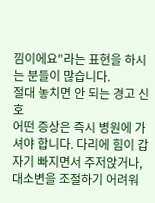낌이에요"라는 표현을 하시는 분들이 많습니다.
절대 놓치면 안 되는 경고 신호
어떤 증상은 즉시 병원에 가셔야 합니다. 다리에 힘이 갑자기 빠지면서 주저앉거나, 대소변을 조절하기 어려워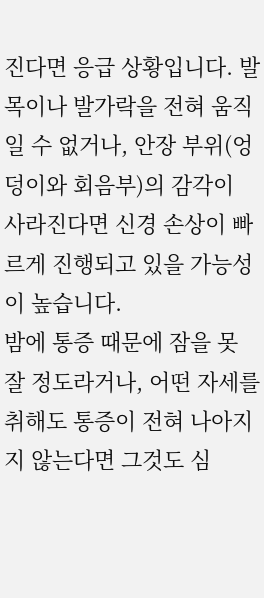진다면 응급 상황입니다. 발목이나 발가락을 전혀 움직일 수 없거나, 안장 부위(엉덩이와 회음부)의 감각이 사라진다면 신경 손상이 빠르게 진행되고 있을 가능성이 높습니다.
밤에 통증 때문에 잠을 못 잘 정도라거나, 어떤 자세를 취해도 통증이 전혀 나아지지 않는다면 그것도 심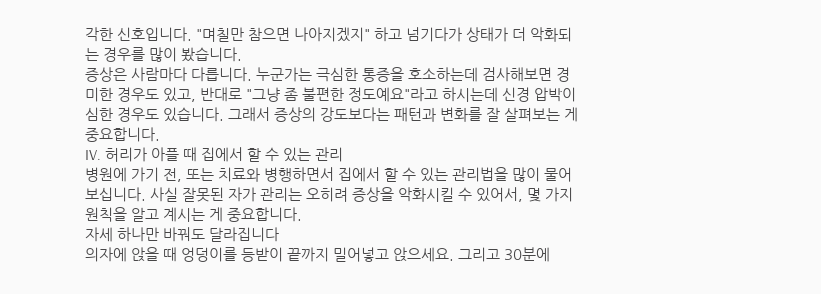각한 신호입니다. "며칠만 참으면 나아지겠지" 하고 넘기다가 상태가 더 악화되는 경우를 많이 봤습니다.
증상은 사람마다 다릅니다. 누군가는 극심한 통증을 호소하는데 검사해보면 경미한 경우도 있고, 반대로 "그냥 좀 불편한 정도예요"라고 하시는데 신경 압박이 심한 경우도 있습니다. 그래서 증상의 강도보다는 패턴과 변화를 잘 살펴보는 게 중요합니다.
IV. 허리가 아플 때 집에서 할 수 있는 관리
병원에 가기 전, 또는 치료와 병행하면서 집에서 할 수 있는 관리법을 많이 물어보십니다. 사실 잘못된 자가 관리는 오히려 증상을 악화시킬 수 있어서, 몇 가지 원칙을 알고 계시는 게 중요합니다.
자세 하나만 바꿔도 달라집니다
의자에 앉을 때 엉덩이를 등받이 끝까지 밀어넣고 앉으세요. 그리고 30분에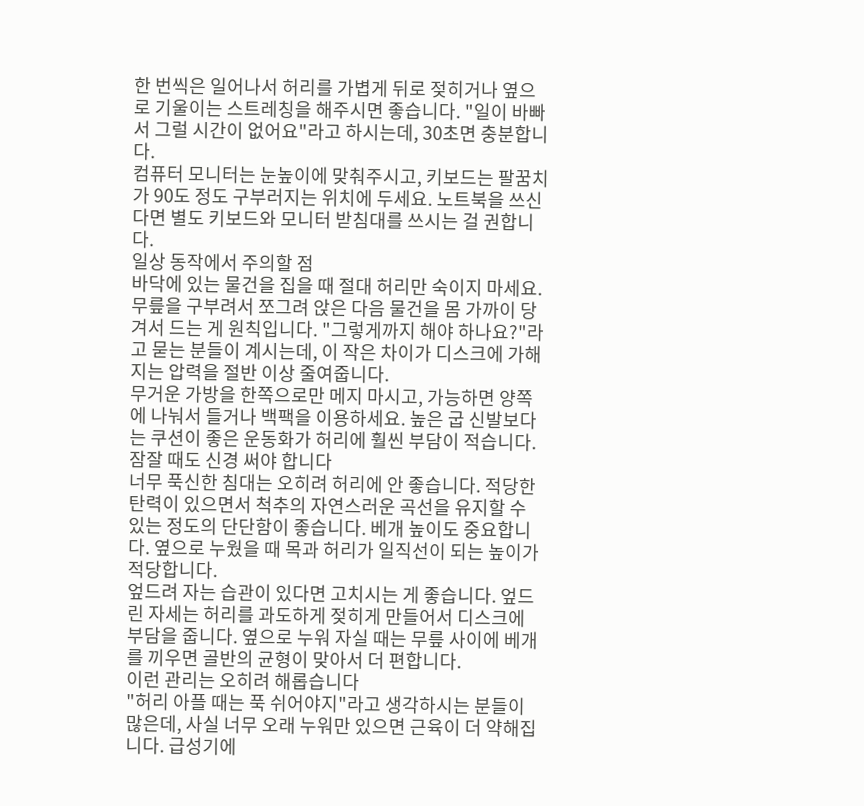한 번씩은 일어나서 허리를 가볍게 뒤로 젖히거나 옆으로 기울이는 스트레칭을 해주시면 좋습니다. "일이 바빠서 그럴 시간이 없어요"라고 하시는데, 30초면 충분합니다.
컴퓨터 모니터는 눈높이에 맞춰주시고, 키보드는 팔꿈치가 90도 정도 구부러지는 위치에 두세요. 노트북을 쓰신다면 별도 키보드와 모니터 받침대를 쓰시는 걸 권합니다.
일상 동작에서 주의할 점
바닥에 있는 물건을 집을 때 절대 허리만 숙이지 마세요. 무릎을 구부려서 쪼그려 앉은 다음 물건을 몸 가까이 당겨서 드는 게 원칙입니다. "그렇게까지 해야 하나요?"라고 묻는 분들이 계시는데, 이 작은 차이가 디스크에 가해지는 압력을 절반 이상 줄여줍니다.
무거운 가방을 한쪽으로만 메지 마시고, 가능하면 양쪽에 나눠서 들거나 백팩을 이용하세요. 높은 굽 신발보다는 쿠션이 좋은 운동화가 허리에 훨씬 부담이 적습니다.
잠잘 때도 신경 써야 합니다
너무 푹신한 침대는 오히려 허리에 안 좋습니다. 적당한 탄력이 있으면서 척추의 자연스러운 곡선을 유지할 수 있는 정도의 단단함이 좋습니다. 베개 높이도 중요합니다. 옆으로 누웠을 때 목과 허리가 일직선이 되는 높이가 적당합니다.
엎드려 자는 습관이 있다면 고치시는 게 좋습니다. 엎드린 자세는 허리를 과도하게 젖히게 만들어서 디스크에 부담을 줍니다. 옆으로 누워 자실 때는 무릎 사이에 베개를 끼우면 골반의 균형이 맞아서 더 편합니다.
이런 관리는 오히려 해롭습니다
"허리 아플 때는 푹 쉬어야지"라고 생각하시는 분들이 많은데, 사실 너무 오래 누워만 있으면 근육이 더 약해집니다. 급성기에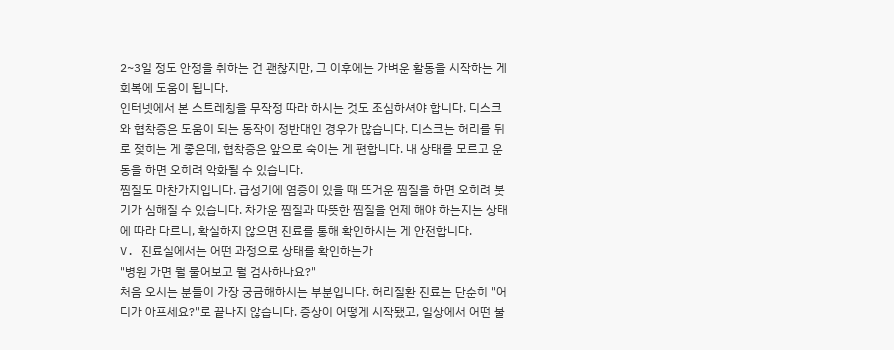2~3일 정도 안정을 취하는 건 괜찮지만, 그 이후에는 가벼운 활동을 시작하는 게 회복에 도움이 됩니다.
인터넷에서 본 스트레칭을 무작정 따라 하시는 것도 조심하셔야 합니다. 디스크와 협착증은 도움이 되는 동작이 정반대인 경우가 많습니다. 디스크는 허리를 뒤로 젖히는 게 좋은데, 협착증은 앞으로 숙이는 게 편합니다. 내 상태를 모르고 운동을 하면 오히려 악화될 수 있습니다.
찜질도 마찬가지입니다. 급성기에 염증이 있을 때 뜨거운 찜질을 하면 오히려 붓기가 심해질 수 있습니다. 차가운 찜질과 따뜻한 찜질을 언제 해야 하는지는 상태에 따라 다르니, 확실하지 않으면 진료를 통해 확인하시는 게 안전합니다.
V. 진료실에서는 어떤 과정으로 상태를 확인하는가
"병원 가면 뭘 물어보고 뭘 검사하나요?"
처음 오시는 분들이 가장 궁금해하시는 부분입니다. 허리질환 진료는 단순히 "어디가 아프세요?"로 끝나지 않습니다. 증상이 어떻게 시작됐고, 일상에서 어떤 불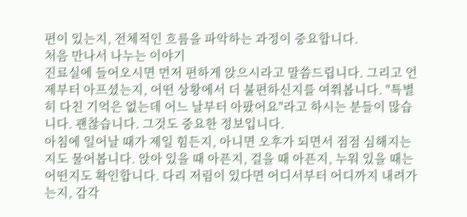편이 있는지, 전체적인 흐름을 파악하는 과정이 중요합니다.
처음 만나서 나누는 이야기
진료실에 들어오시면 먼저 편하게 앉으시라고 말씀드립니다. 그리고 언제부터 아프셨는지, 어떤 상황에서 더 불편하신지를 여쭤봅니다. "특별히 다친 기억은 없는데 어느 날부터 아팠어요"라고 하시는 분들이 많습니다. 괜찮습니다. 그것도 중요한 정보입니다.
아침에 일어날 때가 제일 힘든지, 아니면 오후가 되면서 점점 심해지는지도 물어봅니다. 앉아 있을 때 아픈지, 걸을 때 아픈지, 누워 있을 때는 어떤지도 확인합니다. 다리 저림이 있다면 어디서부터 어디까지 내려가는지, 감각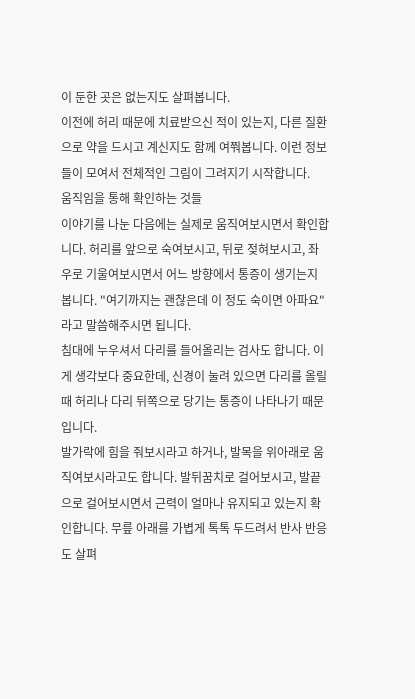이 둔한 곳은 없는지도 살펴봅니다.
이전에 허리 때문에 치료받으신 적이 있는지, 다른 질환으로 약을 드시고 계신지도 함께 여쭤봅니다. 이런 정보들이 모여서 전체적인 그림이 그려지기 시작합니다.
움직임을 통해 확인하는 것들
이야기를 나눈 다음에는 실제로 움직여보시면서 확인합니다. 허리를 앞으로 숙여보시고, 뒤로 젖혀보시고, 좌우로 기울여보시면서 어느 방향에서 통증이 생기는지 봅니다. "여기까지는 괜찮은데 이 정도 숙이면 아파요"라고 말씀해주시면 됩니다.
침대에 누우셔서 다리를 들어올리는 검사도 합니다. 이게 생각보다 중요한데, 신경이 눌려 있으면 다리를 올릴 때 허리나 다리 뒤쪽으로 당기는 통증이 나타나기 때문입니다.
발가락에 힘을 줘보시라고 하거나, 발목을 위아래로 움직여보시라고도 합니다. 발뒤꿈치로 걸어보시고, 발끝으로 걸어보시면서 근력이 얼마나 유지되고 있는지 확인합니다. 무릎 아래를 가볍게 톡톡 두드려서 반사 반응도 살펴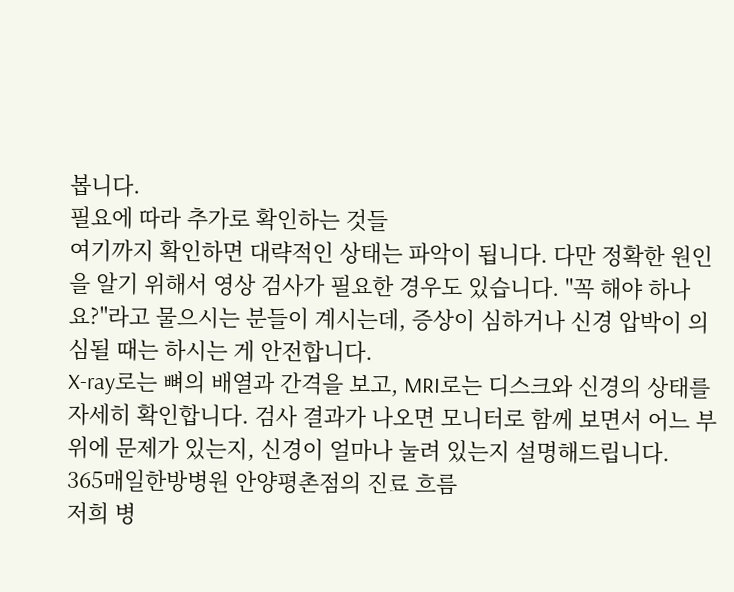봅니다.
필요에 따라 추가로 확인하는 것들
여기까지 확인하면 대략적인 상태는 파악이 됩니다. 다만 정확한 원인을 알기 위해서 영상 검사가 필요한 경우도 있습니다. "꼭 해야 하나요?"라고 물으시는 분들이 계시는데, 증상이 심하거나 신경 압박이 의심될 때는 하시는 게 안전합니다.
X-ray로는 뼈의 배열과 간격을 보고, MRI로는 디스크와 신경의 상태를 자세히 확인합니다. 검사 결과가 나오면 모니터로 함께 보면서 어느 부위에 문제가 있는지, 신경이 얼마나 눌려 있는지 설명해드립니다.
365매일한방병원 안양평촌점의 진료 흐름
저희 병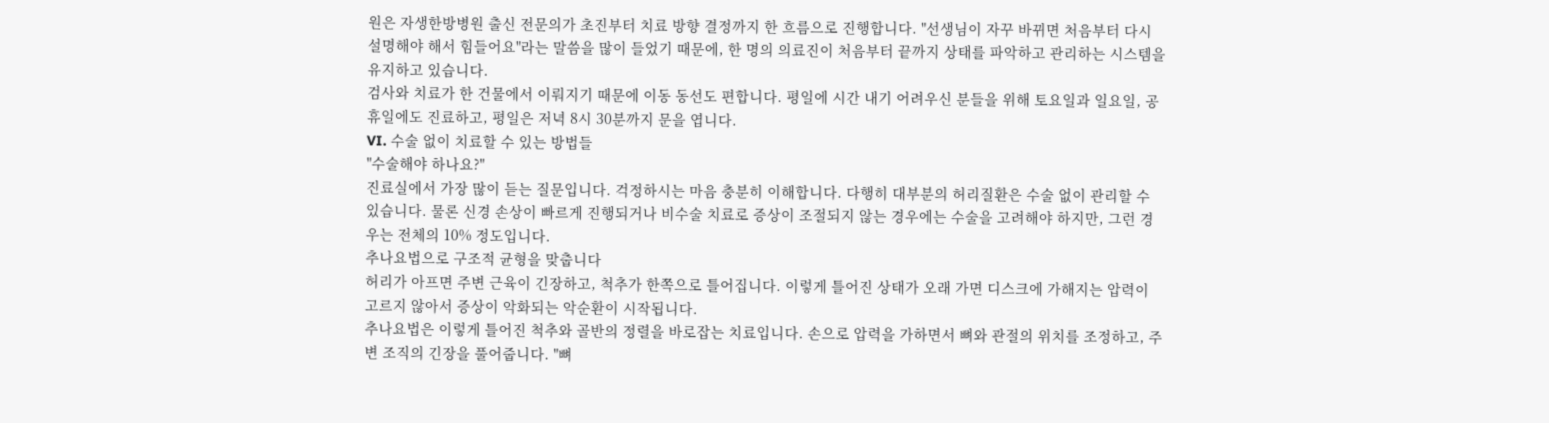원은 자생한방병원 출신 전문의가 초진부터 치료 방향 결정까지 한 흐름으로 진행합니다. "선생님이 자꾸 바뀌면 처음부터 다시 설명해야 해서 힘들어요"라는 말씀을 많이 들었기 때문에, 한 명의 의료진이 처음부터 끝까지 상태를 파악하고 관리하는 시스템을 유지하고 있습니다.
검사와 치료가 한 건물에서 이뤄지기 때문에 이동 동선도 편합니다. 평일에 시간 내기 어려우신 분들을 위해 토요일과 일요일, 공휴일에도 진료하고, 평일은 저녁 8시 30분까지 문을 엽니다.
VI. 수술 없이 치료할 수 있는 방법들
"수술해야 하나요?"
진료실에서 가장 많이 듣는 질문입니다. 걱정하시는 마음 충분히 이해합니다. 다행히 대부분의 허리질환은 수술 없이 관리할 수 있습니다. 물론 신경 손상이 빠르게 진행되거나 비수술 치료로 증상이 조절되지 않는 경우에는 수술을 고려해야 하지만, 그런 경우는 전체의 10% 정도입니다.
추나요법으로 구조적 균형을 맞춥니다
허리가 아프면 주변 근육이 긴장하고, 척추가 한쪽으로 틀어집니다. 이렇게 틀어진 상태가 오래 가면 디스크에 가해지는 압력이 고르지 않아서 증상이 악화되는 악순환이 시작됩니다.
추나요법은 이렇게 틀어진 척추와 골반의 정렬을 바로잡는 치료입니다. 손으로 압력을 가하면서 뼈와 관절의 위치를 조정하고, 주변 조직의 긴장을 풀어줍니다. "뼈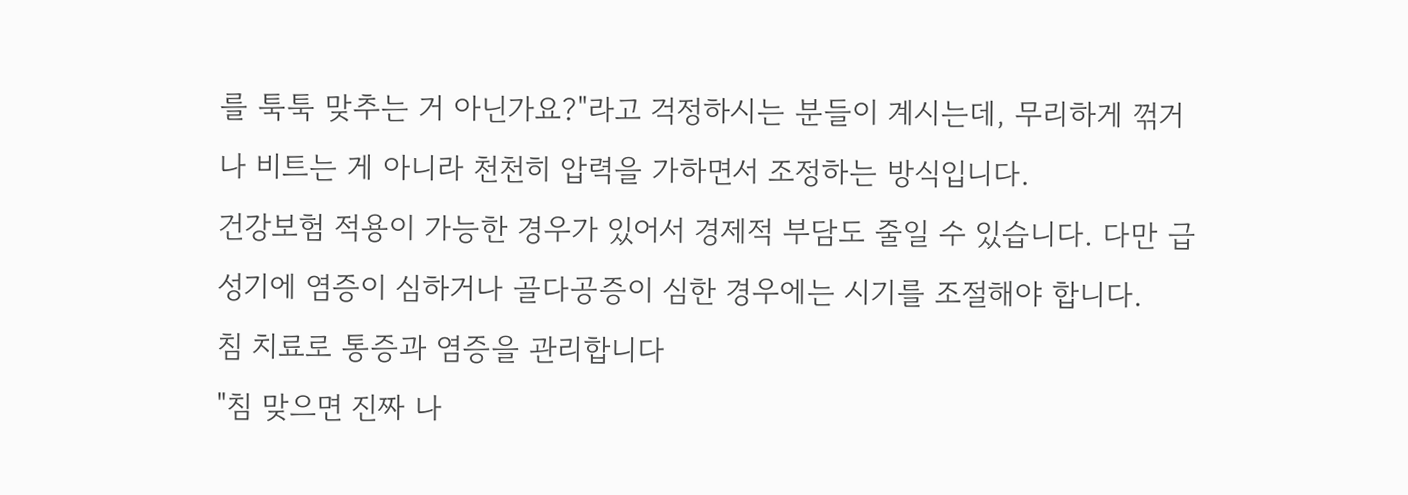를 툭툭 맞추는 거 아닌가요?"라고 걱정하시는 분들이 계시는데, 무리하게 꺾거나 비트는 게 아니라 천천히 압력을 가하면서 조정하는 방식입니다.
건강보험 적용이 가능한 경우가 있어서 경제적 부담도 줄일 수 있습니다. 다만 급성기에 염증이 심하거나 골다공증이 심한 경우에는 시기를 조절해야 합니다.
침 치료로 통증과 염증을 관리합니다
"침 맞으면 진짜 나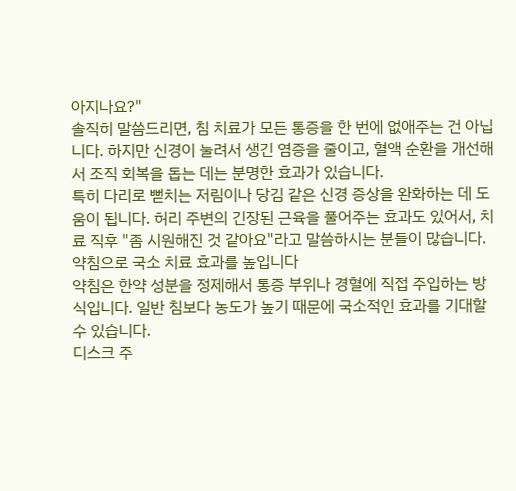아지나요?"
솔직히 말씀드리면, 침 치료가 모든 통증을 한 번에 없애주는 건 아닙니다. 하지만 신경이 눌려서 생긴 염증을 줄이고, 혈액 순환을 개선해서 조직 회복을 돕는 데는 분명한 효과가 있습니다.
특히 다리로 뻗치는 저림이나 당김 같은 신경 증상을 완화하는 데 도움이 됩니다. 허리 주변의 긴장된 근육을 풀어주는 효과도 있어서, 치료 직후 "좀 시원해진 것 같아요"라고 말씀하시는 분들이 많습니다.
약침으로 국소 치료 효과를 높입니다
약침은 한약 성분을 정제해서 통증 부위나 경혈에 직접 주입하는 방식입니다. 일반 침보다 농도가 높기 때문에 국소적인 효과를 기대할 수 있습니다.
디스크 주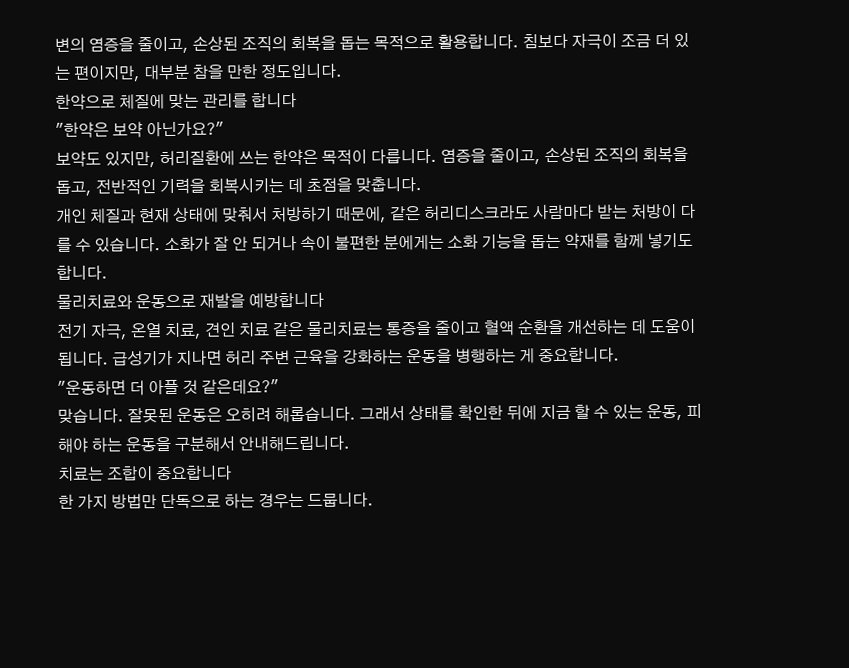변의 염증을 줄이고, 손상된 조직의 회복을 돕는 목적으로 활용합니다. 침보다 자극이 조금 더 있는 편이지만, 대부분 참을 만한 정도입니다.
한약으로 체질에 맞는 관리를 합니다
"한약은 보약 아닌가요?"
보약도 있지만, 허리질환에 쓰는 한약은 목적이 다릅니다. 염증을 줄이고, 손상된 조직의 회복을 돕고, 전반적인 기력을 회복시키는 데 초점을 맞춥니다.
개인 체질과 현재 상태에 맞춰서 처방하기 때문에, 같은 허리디스크라도 사람마다 받는 처방이 다를 수 있습니다. 소화가 잘 안 되거나 속이 불편한 분에게는 소화 기능을 돕는 약재를 함께 넣기도 합니다.
물리치료와 운동으로 재발을 예방합니다
전기 자극, 온열 치료, 견인 치료 같은 물리치료는 통증을 줄이고 혈액 순환을 개선하는 데 도움이 됩니다. 급성기가 지나면 허리 주변 근육을 강화하는 운동을 병행하는 게 중요합니다.
"운동하면 더 아플 것 같은데요?"
맞습니다. 잘못된 운동은 오히려 해롭습니다. 그래서 상태를 확인한 뒤에 지금 할 수 있는 운동, 피해야 하는 운동을 구분해서 안내해드립니다.
치료는 조합이 중요합니다
한 가지 방법만 단독으로 하는 경우는 드뭅니다.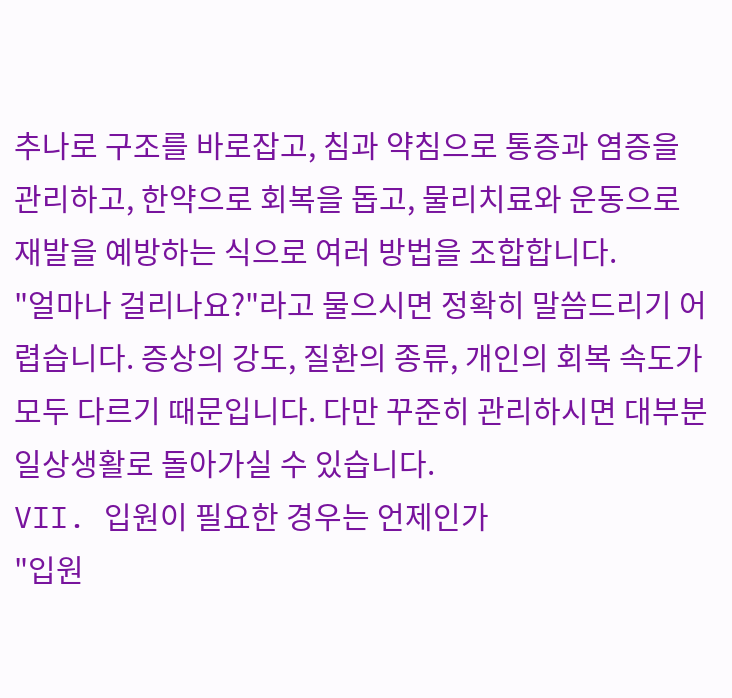추나로 구조를 바로잡고, 침과 약침으로 통증과 염증을 관리하고, 한약으로 회복을 돕고, 물리치료와 운동으로 재발을 예방하는 식으로 여러 방법을 조합합니다.
"얼마나 걸리나요?"라고 물으시면 정확히 말씀드리기 어렵습니다. 증상의 강도, 질환의 종류, 개인의 회복 속도가 모두 다르기 때문입니다. 다만 꾸준히 관리하시면 대부분 일상생활로 돌아가실 수 있습니다.
VII. 입원이 필요한 경우는 언제인가
"입원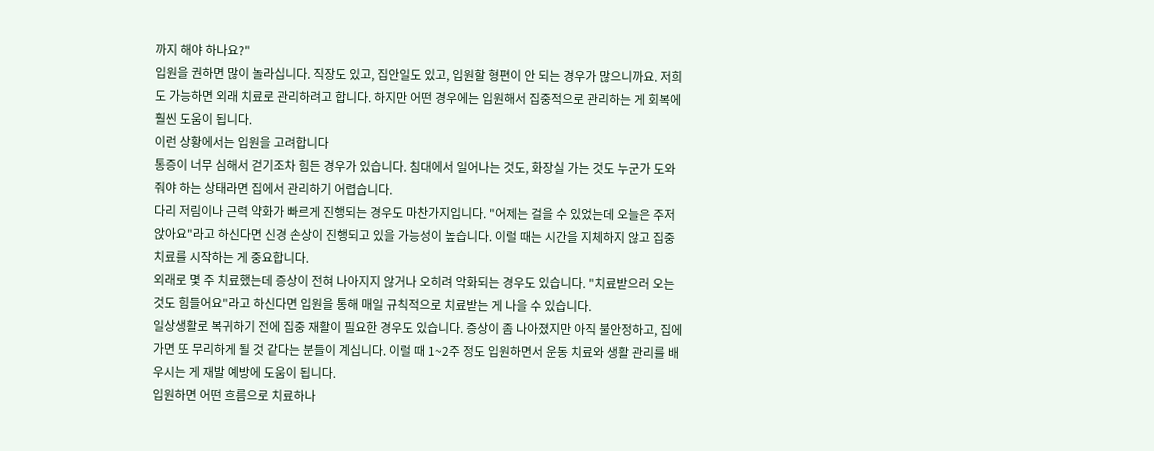까지 해야 하나요?"
입원을 권하면 많이 놀라십니다. 직장도 있고, 집안일도 있고, 입원할 형편이 안 되는 경우가 많으니까요. 저희도 가능하면 외래 치료로 관리하려고 합니다. 하지만 어떤 경우에는 입원해서 집중적으로 관리하는 게 회복에 훨씬 도움이 됩니다.
이런 상황에서는 입원을 고려합니다
통증이 너무 심해서 걷기조차 힘든 경우가 있습니다. 침대에서 일어나는 것도, 화장실 가는 것도 누군가 도와줘야 하는 상태라면 집에서 관리하기 어렵습니다.
다리 저림이나 근력 약화가 빠르게 진행되는 경우도 마찬가지입니다. "어제는 걸을 수 있었는데 오늘은 주저앉아요"라고 하신다면 신경 손상이 진행되고 있을 가능성이 높습니다. 이럴 때는 시간을 지체하지 않고 집중 치료를 시작하는 게 중요합니다.
외래로 몇 주 치료했는데 증상이 전혀 나아지지 않거나 오히려 악화되는 경우도 있습니다. "치료받으러 오는 것도 힘들어요"라고 하신다면 입원을 통해 매일 규칙적으로 치료받는 게 나을 수 있습니다.
일상생활로 복귀하기 전에 집중 재활이 필요한 경우도 있습니다. 증상이 좀 나아졌지만 아직 불안정하고, 집에 가면 또 무리하게 될 것 같다는 분들이 계십니다. 이럴 때 1~2주 정도 입원하면서 운동 치료와 생활 관리를 배우시는 게 재발 예방에 도움이 됩니다.
입원하면 어떤 흐름으로 치료하나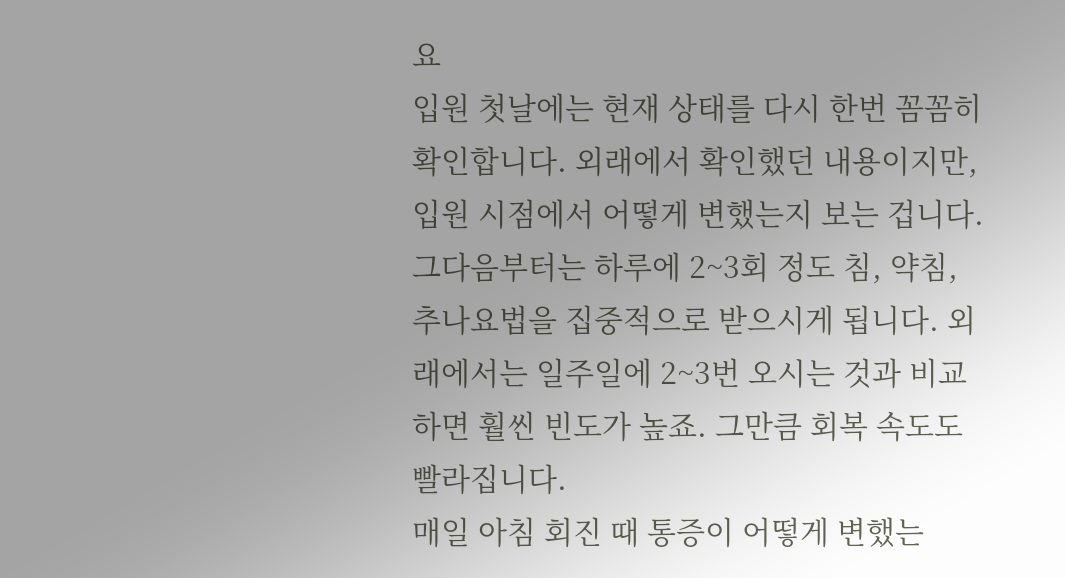요
입원 첫날에는 현재 상태를 다시 한번 꼼꼼히 확인합니다. 외래에서 확인했던 내용이지만, 입원 시점에서 어떻게 변했는지 보는 겁니다.
그다음부터는 하루에 2~3회 정도 침, 약침, 추나요법을 집중적으로 받으시게 됩니다. 외래에서는 일주일에 2~3번 오시는 것과 비교하면 훨씬 빈도가 높죠. 그만큼 회복 속도도 빨라집니다.
매일 아침 회진 때 통증이 어떻게 변했는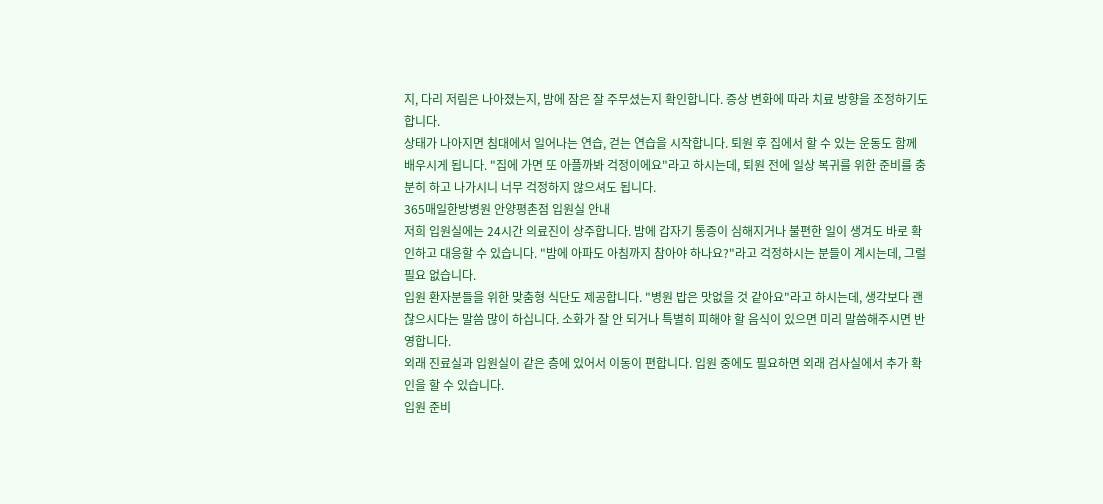지, 다리 저림은 나아졌는지, 밤에 잠은 잘 주무셨는지 확인합니다. 증상 변화에 따라 치료 방향을 조정하기도 합니다.
상태가 나아지면 침대에서 일어나는 연습, 걷는 연습을 시작합니다. 퇴원 후 집에서 할 수 있는 운동도 함께 배우시게 됩니다. "집에 가면 또 아플까봐 걱정이에요"라고 하시는데, 퇴원 전에 일상 복귀를 위한 준비를 충분히 하고 나가시니 너무 걱정하지 않으셔도 됩니다.
365매일한방병원 안양평촌점 입원실 안내
저희 입원실에는 24시간 의료진이 상주합니다. 밤에 갑자기 통증이 심해지거나 불편한 일이 생겨도 바로 확인하고 대응할 수 있습니다. "밤에 아파도 아침까지 참아야 하나요?"라고 걱정하시는 분들이 계시는데, 그럴 필요 없습니다.
입원 환자분들을 위한 맞춤형 식단도 제공합니다. "병원 밥은 맛없을 것 같아요"라고 하시는데, 생각보다 괜찮으시다는 말씀 많이 하십니다. 소화가 잘 안 되거나 특별히 피해야 할 음식이 있으면 미리 말씀해주시면 반영합니다.
외래 진료실과 입원실이 같은 층에 있어서 이동이 편합니다. 입원 중에도 필요하면 외래 검사실에서 추가 확인을 할 수 있습니다.
입원 준비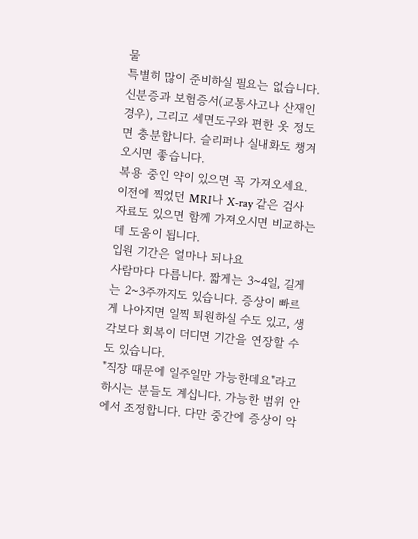물
특별히 많이 준비하실 필요는 없습니다. 신분증과 보험증서(교통사고나 산재인 경우), 그리고 세면도구와 편한 옷 정도면 충분합니다. 슬리퍼나 실내화도 챙겨오시면 좋습니다.
복용 중인 약이 있으면 꼭 가져오세요. 이전에 찍었던 MRI나 X-ray 같은 검사 자료도 있으면 함께 가져오시면 비교하는 데 도움이 됩니다.
입원 기간은 얼마나 되나요
사람마다 다릅니다. 짧게는 3~4일, 길게는 2~3주까지도 있습니다. 증상이 빠르게 나아지면 일찍 퇴원하실 수도 있고, 생각보다 회복이 더디면 기간을 연장할 수도 있습니다.
"직장 때문에 일주일만 가능한데요"라고 하시는 분들도 계십니다. 가능한 범위 안에서 조정합니다. 다만 중간에 증상이 악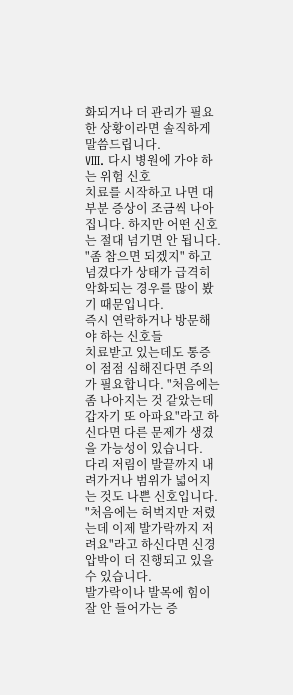화되거나 더 관리가 필요한 상황이라면 솔직하게 말씀드립니다.
VIII. 다시 병원에 가야 하는 위험 신호
치료를 시작하고 나면 대부분 증상이 조금씩 나아집니다. 하지만 어떤 신호는 절대 넘기면 안 됩니다. "좀 참으면 되겠지" 하고 넘겼다가 상태가 급격히 악화되는 경우를 많이 봤기 때문입니다.
즉시 연락하거나 방문해야 하는 신호들
치료받고 있는데도 통증이 점점 심해진다면 주의가 필요합니다. "처음에는 좀 나아지는 것 같았는데 갑자기 또 아파요"라고 하신다면 다른 문제가 생겼을 가능성이 있습니다.
다리 저림이 발끝까지 내려가거나 범위가 넓어지는 것도 나쁜 신호입니다. "처음에는 허벅지만 저렸는데 이제 발가락까지 저려요"라고 하신다면 신경 압박이 더 진행되고 있을 수 있습니다.
발가락이나 발목에 힘이 잘 안 들어가는 증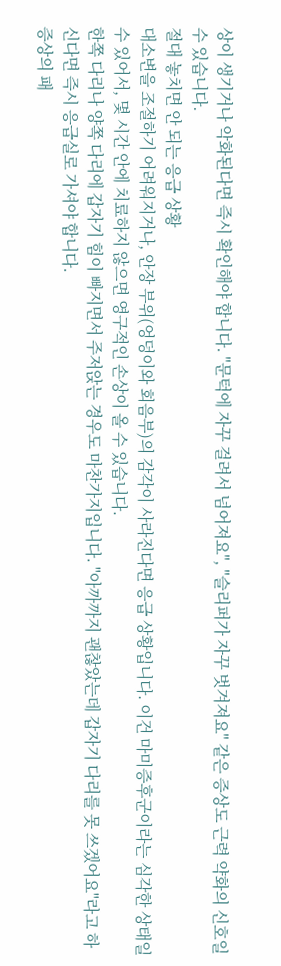상이 생기거나 악화된다면 즉시 확인해야 합니다. "문턱에 자꾸 걸려서 넘어져요", "슬리퍼가 자꾸 벗겨져요" 같은 증상도 근력 약화의 신호일 수 있습니다.
절대 놓치면 안 되는 응급 상황
대소변을 조절하기 어려워지거나, 안장 부위(엉덩이와 회음부)의 감각이 사라진다면 응급 상황입니다. 이건 마미증후군이라는 심각한 상태일 수 있어서, 몇 시간 안에 치료하지 않으면 영구적인 손상이 올 수 있습니다.
한쪽 다리나 양쪽 다리에 갑자기 힘이 빠지면서 주저앉는 경우도 마찬가지입니다. "아까까지 괜찮았는데 갑자기 다리를 못 쓰겠어요"라고 하신다면 즉시 응급실로 가셔야 합니다.
증상의 패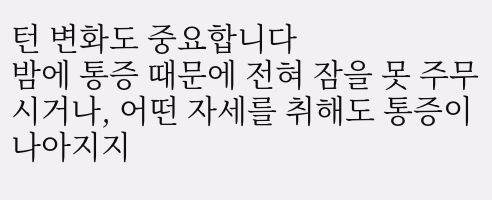턴 변화도 중요합니다
밤에 통증 때문에 전혀 잠을 못 주무시거나, 어떤 자세를 취해도 통증이 나아지지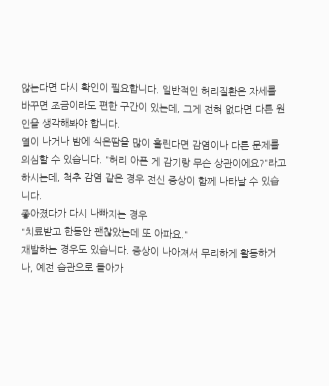않는다면 다시 확인이 필요합니다. 일반적인 허리질환은 자세를 바꾸면 조금이라도 편한 구간이 있는데, 그게 전혀 없다면 다른 원인을 생각해봐야 합니다.
열이 나거나 밤에 식은땀을 많이 흘린다면 감염이나 다른 문제를 의심할 수 있습니다. "허리 아픈 게 감기랑 무슨 상관이에요?"라고 하시는데, 척추 감염 같은 경우 전신 증상이 함께 나타날 수 있습니다.
좋아졌다가 다시 나빠지는 경우
"치료받고 한동안 괜찮았는데 또 아파요."
재발하는 경우도 있습니다. 증상이 나아져서 무리하게 활동하거나, 예전 습관으로 돌아가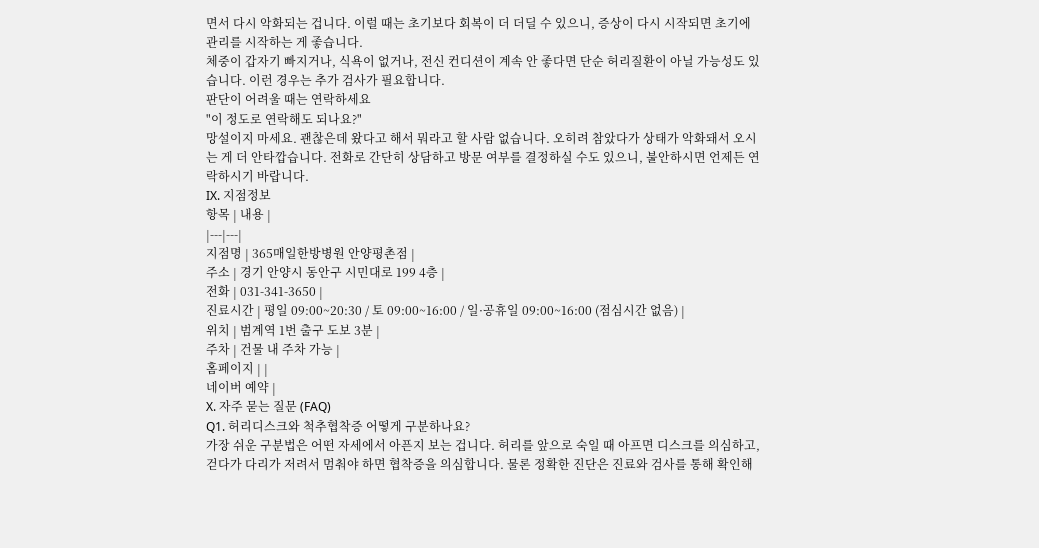면서 다시 악화되는 겁니다. 이럴 때는 초기보다 회복이 더 더딜 수 있으니, 증상이 다시 시작되면 초기에 관리를 시작하는 게 좋습니다.
체중이 갑자기 빠지거나, 식욕이 없거나, 전신 컨디션이 계속 안 좋다면 단순 허리질환이 아닐 가능성도 있습니다. 이런 경우는 추가 검사가 필요합니다.
판단이 어려울 때는 연락하세요
"이 정도로 연락해도 되나요?"
망설이지 마세요. 괜찮은데 왔다고 해서 뭐라고 할 사람 없습니다. 오히려 참았다가 상태가 악화돼서 오시는 게 더 안타깝습니다. 전화로 간단히 상담하고 방문 여부를 결정하실 수도 있으니, 불안하시면 언제든 연락하시기 바랍니다.
IX. 지점정보
항목 | 내용 |
|---|---|
지점명 | 365매일한방병원 안양평촌점 |
주소 | 경기 안양시 동안구 시민대로 199 4층 |
전화 | 031-341-3650 |
진료시간 | 평일 09:00~20:30 / 토 09:00~16:00 / 일·공휴일 09:00~16:00 (점심시간 없음) |
위치 | 범계역 1번 출구 도보 3분 |
주차 | 건물 내 주차 가능 |
홈페이지 | |
네이버 예약 |
X. 자주 묻는 질문 (FAQ)
Q1. 허리디스크와 척추협착증 어떻게 구분하나요?
가장 쉬운 구분법은 어떤 자세에서 아픈지 보는 겁니다. 허리를 앞으로 숙일 때 아프면 디스크를 의심하고, 걷다가 다리가 저려서 멈춰야 하면 협착증을 의심합니다. 물론 정확한 진단은 진료와 검사를 통해 확인해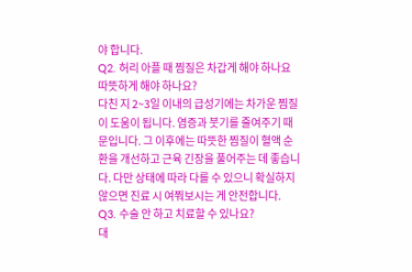야 합니다.
Q2. 허리 아플 때 찜질은 차갑게 해야 하나요 따뜻하게 해야 하나요?
다친 지 2~3일 이내의 급성기에는 차가운 찜질이 도움이 됩니다. 염증과 붓기를 줄여주기 때문입니다. 그 이후에는 따뜻한 찜질이 혈액 순환을 개선하고 근육 긴장을 풀어주는 데 좋습니다. 다만 상태에 따라 다를 수 있으니 확실하지 않으면 진료 시 여쭤보시는 게 안전합니다.
Q3. 수술 안 하고 치료할 수 있나요?
대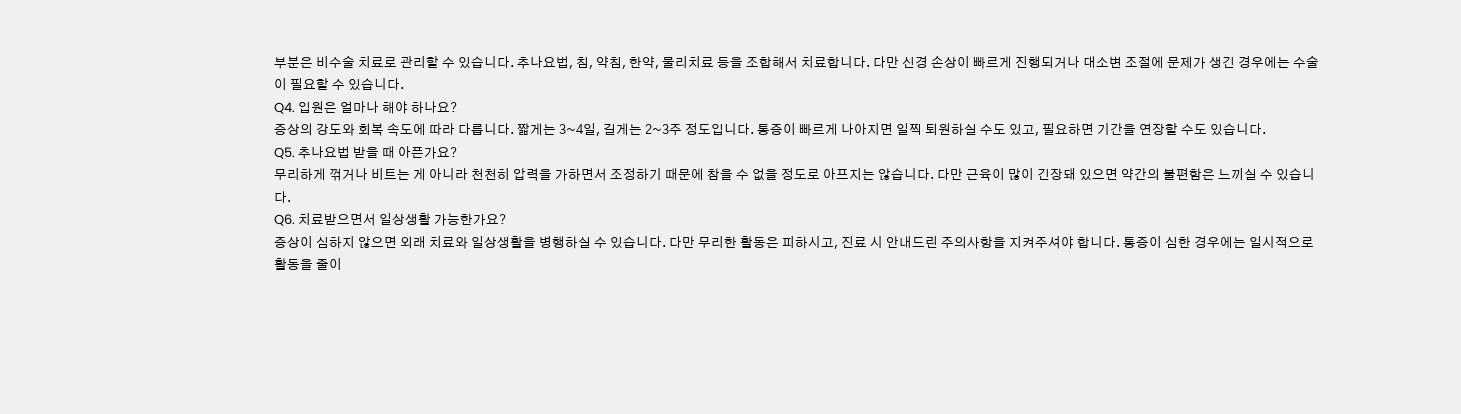부분은 비수술 치료로 관리할 수 있습니다. 추나요법, 침, 약침, 한약, 물리치료 등을 조합해서 치료합니다. 다만 신경 손상이 빠르게 진행되거나 대소변 조절에 문제가 생긴 경우에는 수술이 필요할 수 있습니다.
Q4. 입원은 얼마나 해야 하나요?
증상의 강도와 회복 속도에 따라 다릅니다. 짧게는 3~4일, 길게는 2~3주 정도입니다. 통증이 빠르게 나아지면 일찍 퇴원하실 수도 있고, 필요하면 기간을 연장할 수도 있습니다.
Q5. 추나요법 받을 때 아픈가요?
무리하게 꺾거나 비트는 게 아니라 천천히 압력을 가하면서 조정하기 때문에 참을 수 없을 정도로 아프지는 않습니다. 다만 근육이 많이 긴장돼 있으면 약간의 불편함은 느끼실 수 있습니다.
Q6. 치료받으면서 일상생활 가능한가요?
증상이 심하지 않으면 외래 치료와 일상생활을 병행하실 수 있습니다. 다만 무리한 활동은 피하시고, 진료 시 안내드린 주의사항을 지켜주셔야 합니다. 통증이 심한 경우에는 일시적으로 활동을 줄이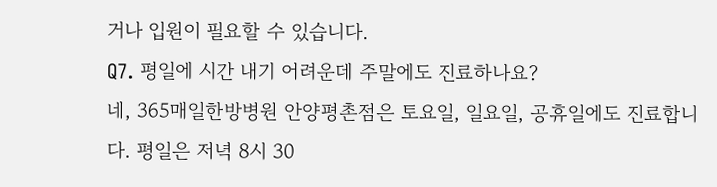거나 입원이 필요할 수 있습니다.
Q7. 평일에 시간 내기 어려운데 주말에도 진료하나요?
네, 365매일한방병원 안양평촌점은 토요일, 일요일, 공휴일에도 진료합니다. 평일은 저녁 8시 30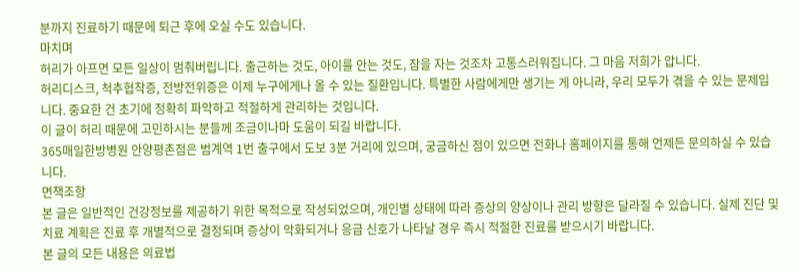분까지 진료하기 때문에 퇴근 후에 오실 수도 있습니다.
마치며
허리가 아프면 모든 일상이 멈춰버립니다. 출근하는 것도, 아이를 안는 것도, 잠을 자는 것조차 고통스러워집니다. 그 마음 저희가 압니다.
허리디스크, 척추협착증, 전방전위증은 이제 누구에게나 올 수 있는 질환입니다. 특별한 사람에게만 생기는 게 아니라, 우리 모두가 겪을 수 있는 문제입니다. 중요한 건 초기에 정확히 파악하고 적절하게 관리하는 것입니다.
이 글이 허리 때문에 고민하시는 분들께 조금이나마 도움이 되길 바랍니다.
365매일한방병원 안양평촌점은 범계역 1번 출구에서 도보 3분 거리에 있으며, 궁금하신 점이 있으면 전화나 홈페이지를 통해 언제든 문의하실 수 있습니다.
면책조항
본 글은 일반적인 건강정보를 제공하기 위한 목적으로 작성되었으며, 개인별 상태에 따라 증상의 양상이나 관리 방향은 달라질 수 있습니다. 실제 진단 및 치료 계획은 진료 후 개별적으로 결정되며 증상이 악화되거나 응급 신호가 나타날 경우 즉시 적절한 진료를 받으시기 바랍니다.
본 글의 모든 내용은 의료법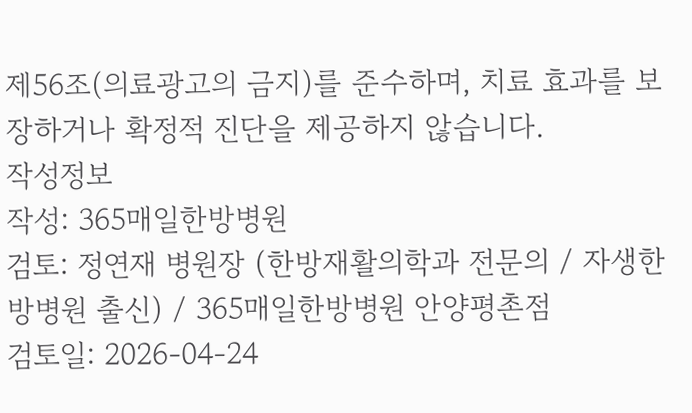제56조(의료광고의 금지)를 준수하며, 치료 효과를 보장하거나 확정적 진단을 제공하지 않습니다.
작성정보
작성: 365매일한방병원
검토: 정연재 병원장 (한방재활의학과 전문의 / 자생한방병원 출신) / 365매일한방병원 안양평촌점
검토일: 2026-04-24